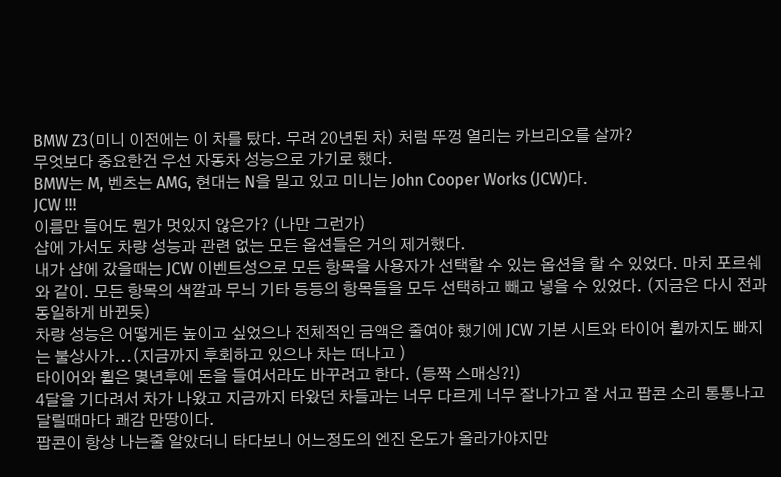BMW Z3(미니 이전에는 이 차를 탔다. 무려 20년된 차) 처럼 뚜껑 열리는 카브리오를 살까?
무엇보다 중요한건 우선 자동차 성능으로 가기로 했다.
BMW는 M, 벤츠는 AMG, 현대는 N을 밀고 있고 미니는 John Cooper Works (JCW)다.
JCW !!!
이름만 들어도 뭔가 멋있지 않은가? (나만 그런가)
샵에 가서도 차량 성능과 관련 없는 모든 옵션들은 거의 제거했다.
내가 샵에 갔을때는 JCW 이벤트성으로 모든 항목을 사용자가 선택할 수 있는 옵션을 할 수 있었다. 마치 포르쉐와 같이. 모든 항목의 색깔과 무늬 기타 등등의 항목들을 모두 선택하고 빼고 넣을 수 있었다. (지금은 다시 전과 동일하게 바뀐듯)
차량 성능은 어떻게든 높이고 싶었으나 전체적인 금액은 줄여야 했기에 JCW 기본 시트와 타이어 휠까지도 빠지는 불상사가...(지금까지 후회하고 있으나 차는 떠나고 )
타이어와 휠은 몇년후에 돈을 들여서라도 바꾸려고 한다. (등짝 스매싱?!)
4달을 기다려서 차가 나왔고 지금까지 타왔던 차들과는 너무 다르게 너무 잘나가고 잘 서고 팝콘 소리 통통나고 달릴때마다 쾌감 만땅이다.
팝콘이 항상 나는줄 알았더니 타다보니 어느정도의 엔진 온도가 올라가야지만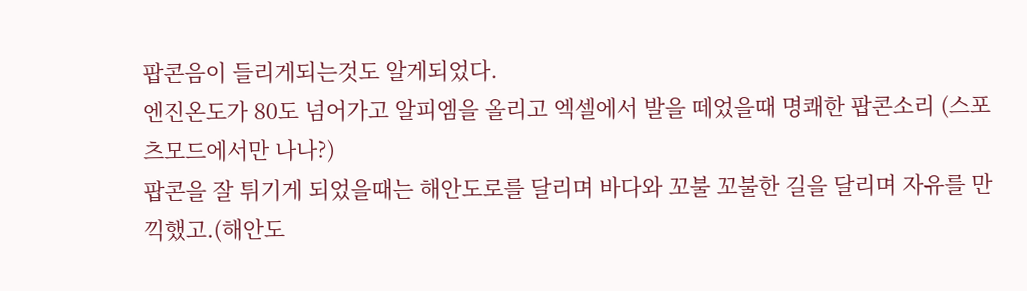팝콘음이 들리게되는것도 알게되었다.
엔진온도가 80도 넘어가고 알피엠을 올리고 엑셀에서 발을 떼었을때 명쾌한 팝콘소리 (스포츠모드에서만 나나?)
팝콘을 잘 튀기게 되었을때는 해안도로를 달리며 바다와 꼬불 꼬불한 길을 달리며 자유를 만끽했고.(해안도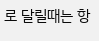로 달릴때는 항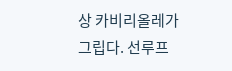상 카비리올레가 그립다. 선루프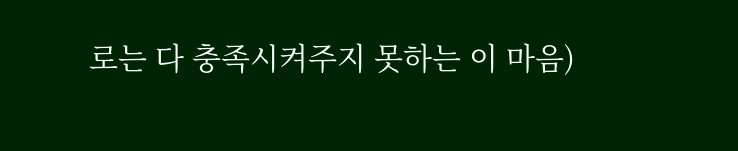로는 다 충족시켜주지 못하는 이 마음)